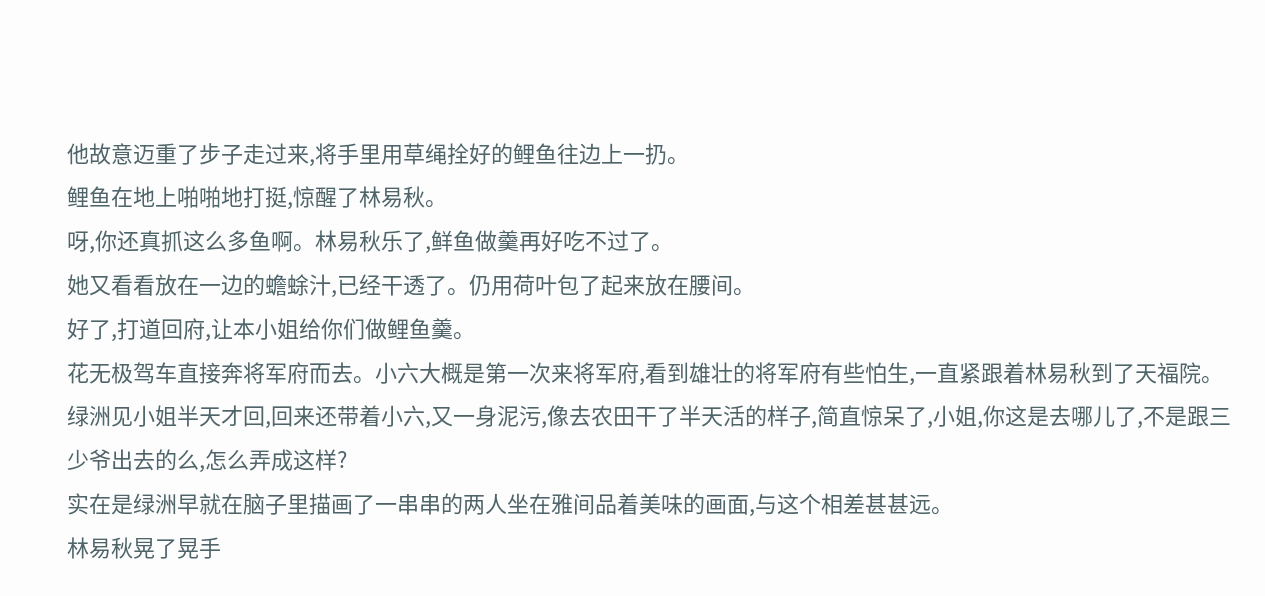他故意迈重了步子走过来,将手里用草绳拴好的鲤鱼往边上一扔。
鲤鱼在地上啪啪地打挺,惊醒了林易秋。
呀,你还真抓这么多鱼啊。林易秋乐了,鲜鱼做羹再好吃不过了。
她又看看放在一边的蟾蜍汁,已经干透了。仍用荷叶包了起来放在腰间。
好了,打道回府,让本小姐给你们做鲤鱼羹。
花无极驾车直接奔将军府而去。小六大概是第一次来将军府,看到雄壮的将军府有些怕生,一直紧跟着林易秋到了天福院。
绿洲见小姐半天才回,回来还带着小六,又一身泥污,像去农田干了半天活的样子,简直惊呆了,小姐,你这是去哪儿了,不是跟三少爷出去的么,怎么弄成这样?
实在是绿洲早就在脑子里描画了一串串的两人坐在雅间品着美味的画面,与这个相差甚甚远。
林易秋晃了晃手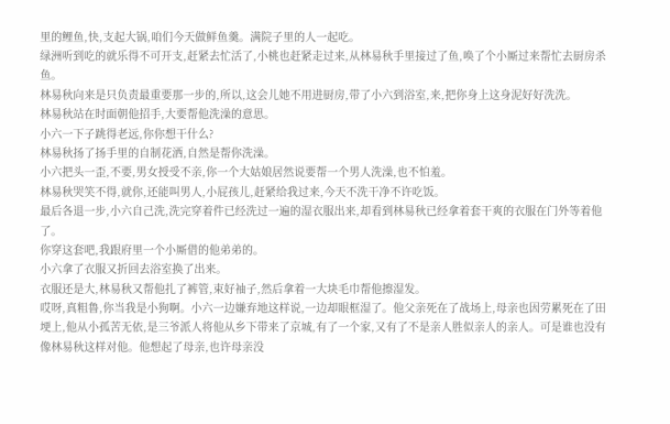里的鲤鱼,快,支起大锅,咱们今天做鲜鱼羹。满院子里的人一起吃。
绿洲听到吃的就乐得不可开支,赶紧去忙活了,小桃也赶紧走过来,从林易秋手里接过了鱼,唤了个小厮过来帮忙去厨房杀鱼。
林易秋向来是只负责最重要那一步的,所以,这会儿她不用进厨房,带了小六到浴室,来,把你身上这身泥好好洗洗。
林易秋站在时面朝他招手,大要帮他洗澡的意思。
小六一下子跳得老远,你你想干什么?
林易秋扬了扬手里的自制花洒,自然是帮你洗澡。
小六把头一歪,不要,男女授受不亲,你一个大姑娘居然说要帮一个男人洗澡,也不怕羞。
林易秋哭笑不得,就你,还能叫男人,小屁孩儿,赶紧给我过来,今天不洗干净不许吃饭。
最后各退一步,小六自己洗,洗完穿着件已经洗过一遍的湿衣服出来,却看到林易秋已经拿着套干爽的衣服在门外等着他了。
你穿这套吧,我跟府里一个小厮借的他弟弟的。
小六拿了衣服又折回去浴室换了出来。
衣服还是大,林易秋又帮他扎了裤管,束好袖子,然后拿着一大块毛巾帮他擦湿发。
哎呀,真粗鲁,你当我是小狗啊。小六一边嫌弃地这样说,一边却眼框湿了。他父亲死在了战场上,母亲也因劳累死在了田埂上,他从小孤苦无依,是三爷派人将他从乡下带来了京城,有了一个家,又有了不是亲人胜似亲人的亲人。可是谁也没有像林易秋这样对他。他想起了母亲,也许母亲没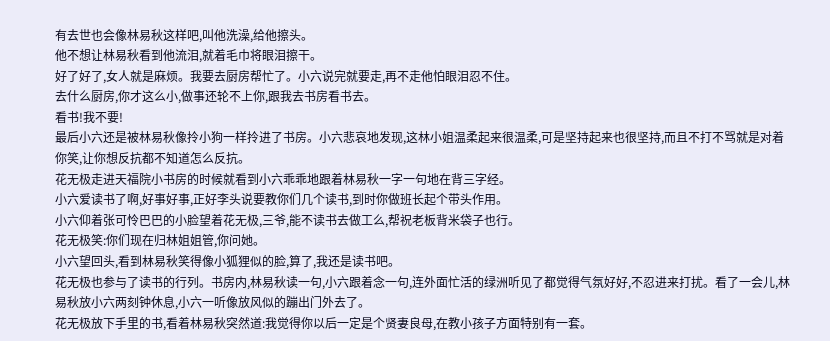有去世也会像林易秋这样吧,叫他洗澡,给他擦头。
他不想让林易秋看到他流泪,就着毛巾将眼泪擦干。
好了好了,女人就是麻烦。我要去厨房帮忙了。小六说完就要走,再不走他怕眼泪忍不住。
去什么厨房,你才这么小,做事还轮不上你,跟我去书房看书去。
看书!我不要!
最后小六还是被林易秋像拎小狗一样拎进了书房。小六悲哀地发现,这林小姐温柔起来很温柔,可是坚持起来也很坚持,而且不打不骂就是对着你笑,让你想反抗都不知道怎么反抗。
花无极走进天福院小书房的时候就看到小六乖乖地跟着林易秋一字一句地在背三字经。
小六爱读书了啊,好事好事,正好李头说要教你们几个读书,到时你做班长起个带头作用。
小六仰着张可怜巴巴的小脸望着花无极,三爷,能不读书去做工么,帮祝老板背米袋子也行。
花无极笑:你们现在归林姐姐管,你问她。
小六望回头,看到林易秋笑得像小狐狸似的脸,算了,我还是读书吧。
花无极也参与了读书的行列。书房内,林易秋读一句,小六跟着念一句,连外面忙活的绿洲听见了都觉得气氛好好,不忍进来打扰。看了一会儿,林易秋放小六两刻钟休息,小六一听像放风似的蹦出门外去了。
花无极放下手里的书,看着林易秋突然道:我觉得你以后一定是个贤妻良母,在教小孩子方面特别有一套。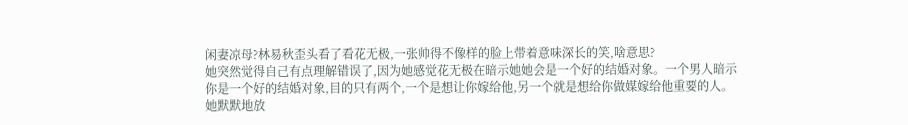闲妻凉母?林易秋歪头看了看花无极,一张帅得不像样的脸上带着意味深长的笑,啥意思?
她突然觉得自己有点理解错误了,因为她感觉花无极在暗示她她会是一个好的结婚对象。一个男人暗示你是一个好的结婚对象,目的只有两个,一个是想让你嫁给他,另一个就是想给你做媒嫁给他重要的人。
她默默地放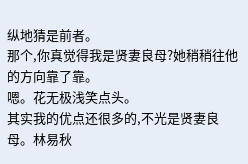纵地猜是前者。
那个,你真觉得我是贤妻良母?她稍稍往他的方向靠了靠。
嗯。花无极浅笑点头。
其实我的优点还很多的,不光是贤妻良母。林易秋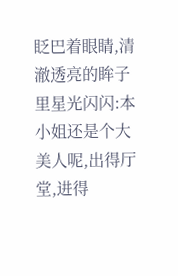眨巴着眼睛,清澈透亮的眸子里星光闪闪:本小姐还是个大美人呢,出得厅堂,进得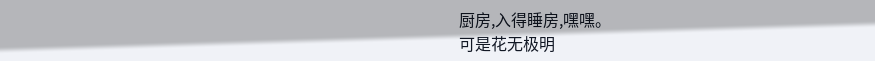厨房,入得睡房,嘿嘿。
可是花无极明